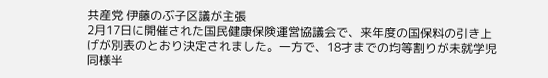共産党 伊藤のぶ子区議が主張
2月17日に開催された国民健康保険運営協議会で、来年度の国保料の引き上げが別表のとおり決定されました。一方で、18才までの均等割りが未就学児同様半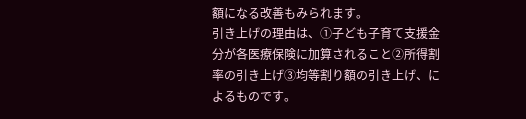額になる改善もみられます。
引き上げの理由は、①子ども子育て支援金分が各医療保険に加算されること②所得割率の引き上げ③均等割り額の引き上げ、によるものです。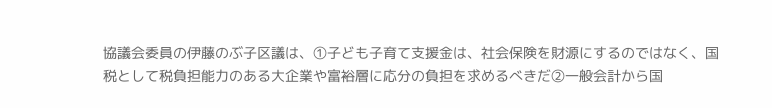協議会委員の伊藤のぶ子区議は、①子ども子育て支援金は、社会保険を財源にするのではなく、国税として税負担能力のある大企業や富裕層に応分の負担を求めるべきだ②一般会計から国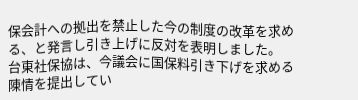保会計への拠出を禁止した今の制度の改革を求める、と発言し引き上げに反対を表明しました。
台東社保協は、今議会に国保料引き下げを求める陳情を提出してい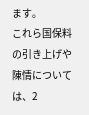ます。
これら国保料の引き上げや陳情については、2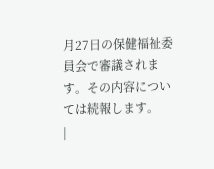月27日の保健福祉委員会で審議されます。その内容については続報します。
|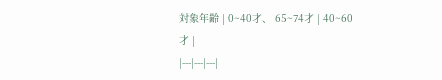対象年齢 | 0~40才、 65~74才 | 40~60才 |
|---|---|---|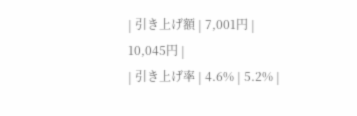| 引き上げ額 | 7,001円 | 10,045円 |
| 引き上げ率 | 4.6% | 5.2% |